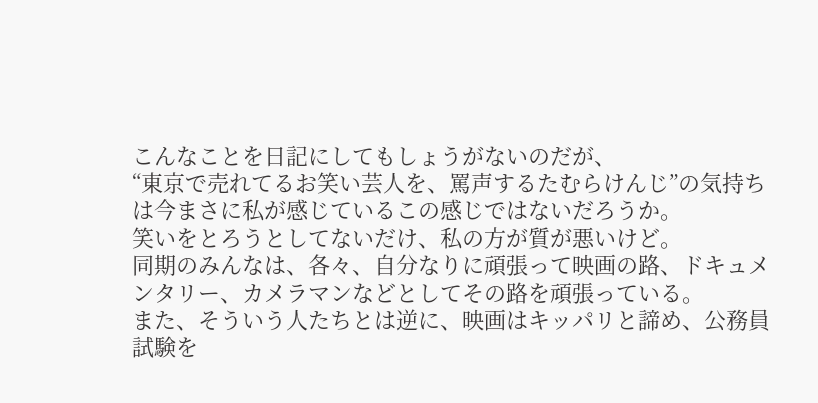こんなことを日記にしてもしょうがないのだが、
“東京で売れてるお笑い芸人を、罵声するたむらけんじ”の気持ちは今まさに私が感じているこの感じではないだろうか。
笑いをとろうとしてないだけ、私の方が質が悪いけど。
同期のみんなは、各々、自分なりに頑張って映画の路、ドキュメンタリー、カメラマンなどとしてその路を頑張っている。
また、そういう人たちとは逆に、映画はキッパリと諦め、公務員試験を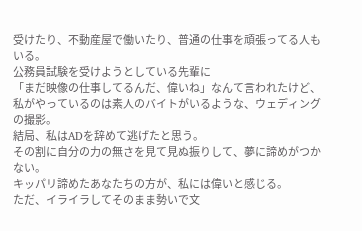受けたり、不動産屋で働いたり、普通の仕事を頑張ってる人もいる。
公務員試験を受けようとしている先輩に
「まだ映像の仕事してるんだ、偉いね」なんて言われたけど、
私がやっているのは素人のバイトがいるような、ウェディングの撮影。
結局、私はADを辞めて逃げたと思う。
その割に自分の力の無さを見て見ぬ振りして、夢に諦めがつかない。
キッパリ諦めたあなたちの方が、私には偉いと感じる。
ただ、イライラしてそのまま勢いで文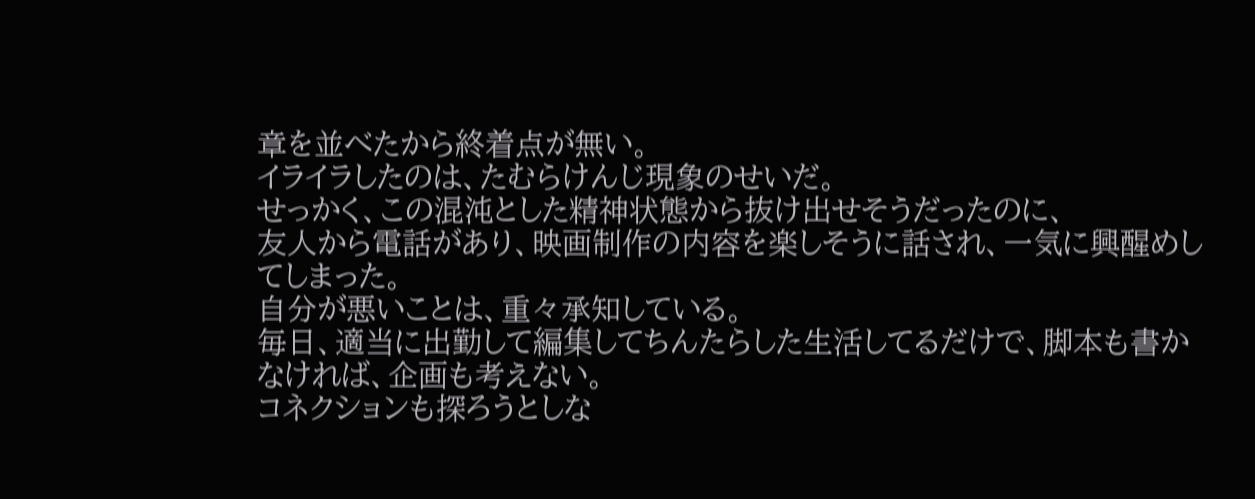章を並べたから終着点が無い。
イライラしたのは、たむらけんじ現象のせいだ。
せっかく、この混沌とした精神状態から抜け出せそうだったのに、
友人から電話があり、映画制作の内容を楽しそうに話され、一気に興醒めしてしまった。
自分が悪いことは、重々承知している。
毎日、適当に出勤して編集してちんたらした生活してるだけで、脚本も書かなければ、企画も考えない。
コネクションも探ろうとしな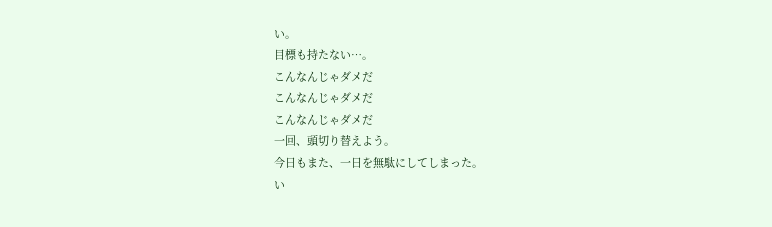い。
目標も持たない…。
こんなんじゃダメだ
こんなんじゃダメだ
こんなんじゃダメだ
一回、頭切り替えよう。
今日もまた、一日を無駄にしてしまった。
い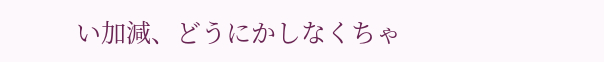い加減、どうにかしなくちゃ